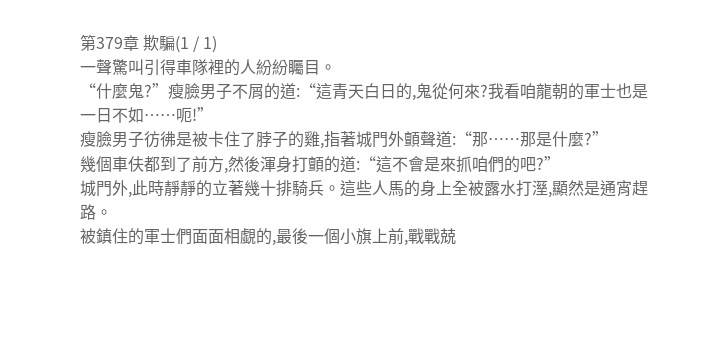第379章 欺騙(1 / 1)
一聲驚叫引得車隊裡的人紛紛矚目。
“什麼鬼?”瘦臉男子不屑的道:“這青天白日的,鬼從何來?我看咱龍朝的軍士也是一日不如……呃!”
瘦臉男子彷彿是被卡住了脖子的雞,指著城門外顫聲道:“那……那是什麼?”
幾個車伕都到了前方,然後渾身打顫的道:“這不會是來抓咱們的吧?”
城門外,此時靜靜的立著幾十排騎兵。這些人馬的身上全被露水打溼,顯然是通宵趕路。
被鎮住的軍士們面面相覷的,最後一個小旗上前,戰戰兢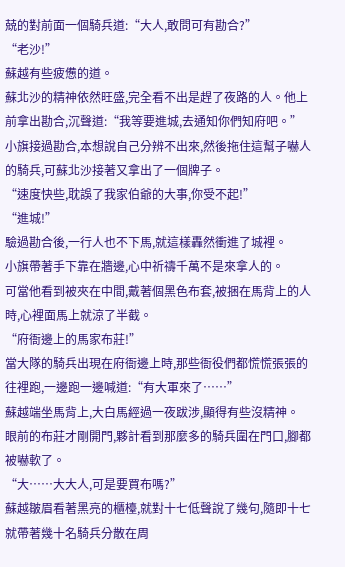兢的對前面一個騎兵道:“大人,敢問可有勘合?”
“老沙!”
蘇越有些疲憊的道。
蘇北沙的精神依然旺盛,完全看不出是趕了夜路的人。他上前拿出勘合,沉聲道:“我等要進城,去通知你們知府吧。”
小旗接過勘合,本想說自己分辨不出來,然後拖住這幫子嚇人的騎兵,可蘇北沙接著又拿出了一個牌子。
“速度快些,耽誤了我家伯爺的大事,你受不起!”
“進城!”
驗過勘合後,一行人也不下馬,就這樣轟然衝進了城裡。
小旗帶著手下靠在牆邊,心中祈禱千萬不是來拿人的。
可當他看到被夾在中間,戴著個黑色布套,被捆在馬背上的人時,心裡面馬上就涼了半截。
“府衙邊上的馬家布莊!”
當大隊的騎兵出現在府衙邊上時,那些衙役們都慌慌張張的往裡跑,一邊跑一邊喊道:“有大軍來了……”
蘇越端坐馬背上,大白馬經過一夜跋涉,顯得有些沒精神。
眼前的布莊才剛開門,夥計看到那麼多的騎兵圍在門口,腳都被嚇軟了。
“大……大大人,可是要買布嗎?”
蘇越皺眉看著黑亮的櫃檯,就對十七低聲說了幾句,隨即十七就帶著幾十名騎兵分散在周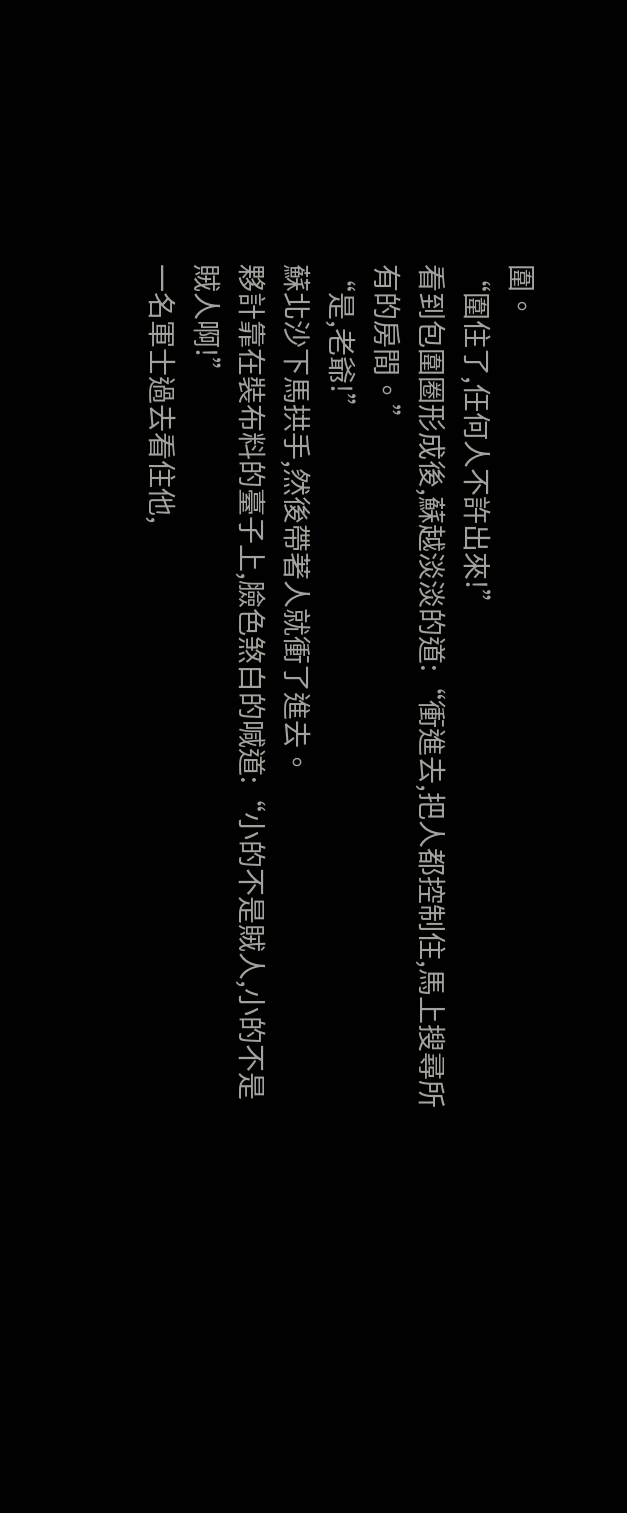圍。
“圍住了,任何人不許出來!”
看到包圍圈形成後,蘇越淡淡的道:“衝進去,把人都控制住,馬上搜尋所有的房間。”
“是,老爺!”
蘇北沙下馬拱手,然後帶著人就衝了進去。
夥計靠在裝布料的臺子上,臉色煞白的喊道:“小的不是賊人,小的不是賊人啊!”
一名軍士過去看住他,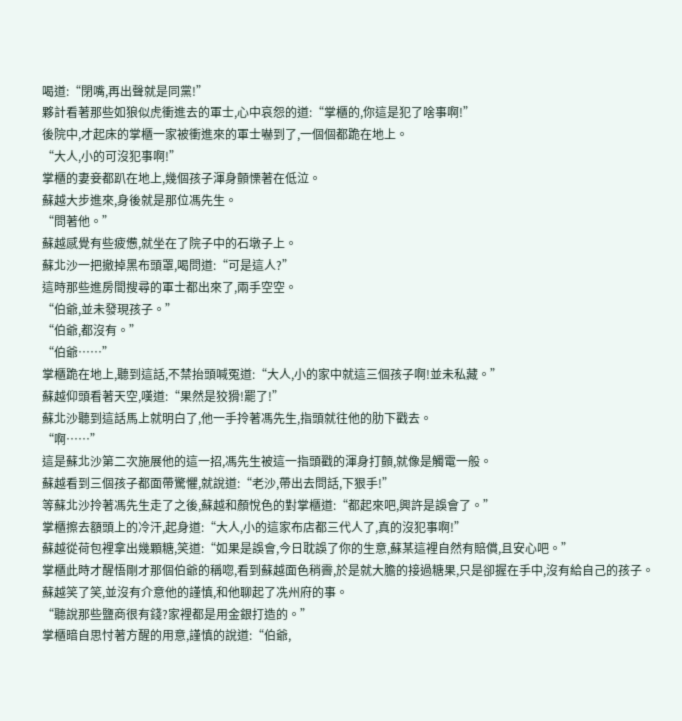喝道:“閉嘴,再出聲就是同黨!”
夥計看著那些如狼似虎衝進去的軍士,心中哀怨的道:“掌櫃的,你這是犯了啥事啊!”
後院中,才起床的掌櫃一家被衝進來的軍士嚇到了,一個個都跪在地上。
“大人,小的可沒犯事啊!”
掌櫃的妻妾都趴在地上,幾個孩子渾身顫慄著在低泣。
蘇越大步進來,身後就是那位馮先生。
“問著他。”
蘇越感覺有些疲憊,就坐在了院子中的石墩子上。
蘇北沙一把撤掉黑布頭罩,喝問道:“可是這人?”
這時那些進房間搜尋的軍士都出來了,兩手空空。
“伯爺,並未發現孩子。”
“伯爺,都沒有。”
“伯爺……”
掌櫃跪在地上,聽到這話,不禁抬頭喊冤道:“大人,小的家中就這三個孩子啊!並未私藏。”
蘇越仰頭看著天空,嘆道:“果然是狡猾!罷了!”
蘇北沙聽到這話馬上就明白了,他一手拎著馮先生,指頭就往他的肋下戳去。
“啊……”
這是蘇北沙第二次施展他的這一招,馮先生被這一指頭戳的渾身打顫,就像是觸電一般。
蘇越看到三個孩子都面帶驚懼,就說道:“老沙,帶出去問話,下狠手!”
等蘇北沙拎著馮先生走了之後,蘇越和顏悅色的對掌櫃道:“都起來吧,興許是誤會了。”
掌櫃擦去額頭上的冷汗,起身道:“大人,小的這家布店都三代人了,真的沒犯事啊!”
蘇越從荷包裡拿出幾顆糖,笑道:“如果是誤會,今日耽誤了你的生意,蘇某這裡自然有賠償,且安心吧。”
掌櫃此時才醒悟剛才那個伯爺的稱唿,看到蘇越面色稍霽,於是就大膽的接過糖果,只是卻握在手中,沒有給自己的孩子。
蘇越笑了笑,並沒有介意他的謹慎,和他聊起了冼州府的事。
“聽說那些鹽商很有錢?家裡都是用金銀打造的。”
掌櫃暗自思忖著方醒的用意,謹慎的說道:“伯爺,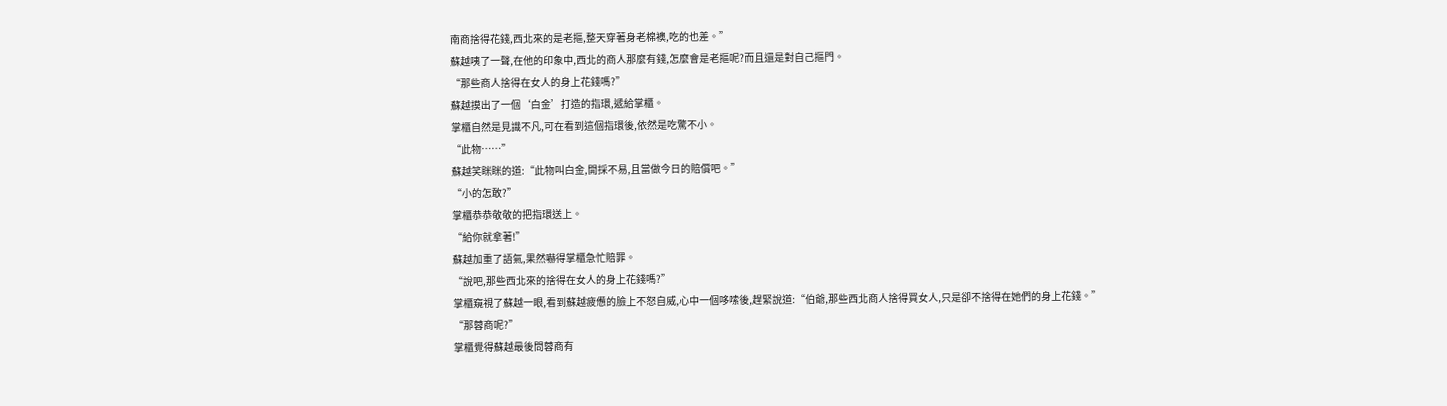南商捨得花錢,西北來的是老摳,整天穿著身老棉襖,吃的也差。”
蘇越咦了一聲,在他的印象中,西北的商人那麼有錢,怎麼會是老摳呢?而且還是對自己摳門。
“那些商人捨得在女人的身上花錢嗎?”
蘇越摸出了一個‘白金’打造的指環,遞給掌櫃。
掌櫃自然是見識不凡,可在看到這個指環後,依然是吃驚不小。
“此物……”
蘇越笑眯眯的道:“此物叫白金,開採不易,且當做今日的賠償吧。”
“小的怎敢?”
掌櫃恭恭敬敬的把指環送上。
“給你就拿著!”
蘇越加重了語氣,果然嚇得掌櫃急忙賠罪。
“說吧,那些西北來的捨得在女人的身上花錢嗎?”
掌櫃窺視了蘇越一眼,看到蘇越疲憊的臉上不怒自威,心中一個哆嗦後,趕緊說道:“伯爺,那些西北商人捨得買女人,只是卻不捨得在她們的身上花錢。”
“那蓉商呢?”
掌櫃覺得蘇越最後問蓉商有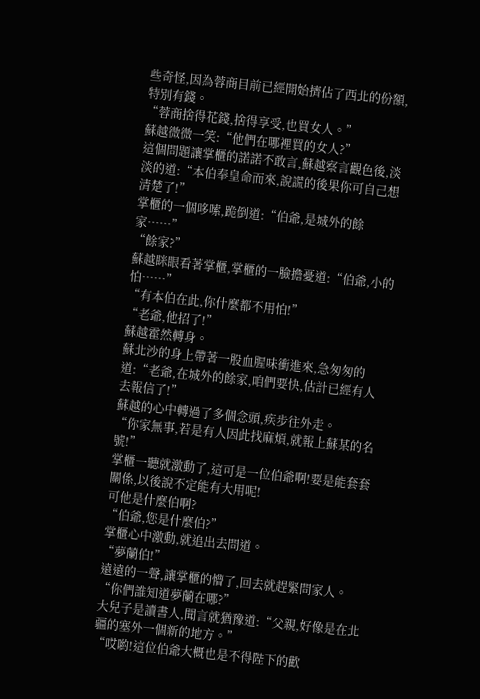些奇怪,因為蓉商目前已經開始擠佔了西北的份額,特別有錢。
“蓉商捨得花錢,捨得享受,也買女人。”
蘇越微微一笑:“他們在哪裡買的女人?”
這個問題讓掌櫃的諾諾不敢言,蘇越察言觀色後,淡淡的道:“本伯奉皇命而來,說謊的後果你可自己想清楚了!”
掌櫃的一個哆嗦,跪倒道:“伯爺,是城外的餘家……”
“餘家?”
蘇越眯眼看著掌櫃,掌櫃的一臉擔憂道:“伯爺,小的怕……”
“有本伯在此,你什麼都不用怕!”
“老爺,他招了!”
蘇越霍然轉身。
蘇北沙的身上帶著一股血腥味衝進來,急匆匆的道:“老爺,在城外的餘家,咱們要快,估計已經有人去報信了!”
蘇越的心中轉過了多個念頭,疾步往外走。
“你家無事,若是有人因此找麻煩,就報上蘇某的名號!”
掌櫃一聽就激動了,這可是一位伯爺啊!要是能套套關係,以後說不定能有大用呢!
可他是什麼伯啊?
“伯爺,您是什麼伯?”
掌櫃心中激動,就追出去問道。
“夢蘭伯!”
遠遠的一聲,讓掌櫃的懵了,回去就趕緊問家人。
“你們誰知道夢蘭在哪?”
大兒子是讀書人,聞言就猶豫道:“父親,好像是在北疆的塞外一個新的地方。”
“哎喲!這位伯爺大概也是不得陛下的歡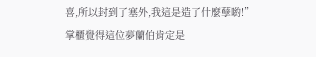喜,所以封到了塞外,我這是造了什麼孽喲!”
掌櫃覺得這位夢蘭伯肯定是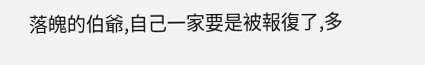落魄的伯爺,自己一家要是被報復了,多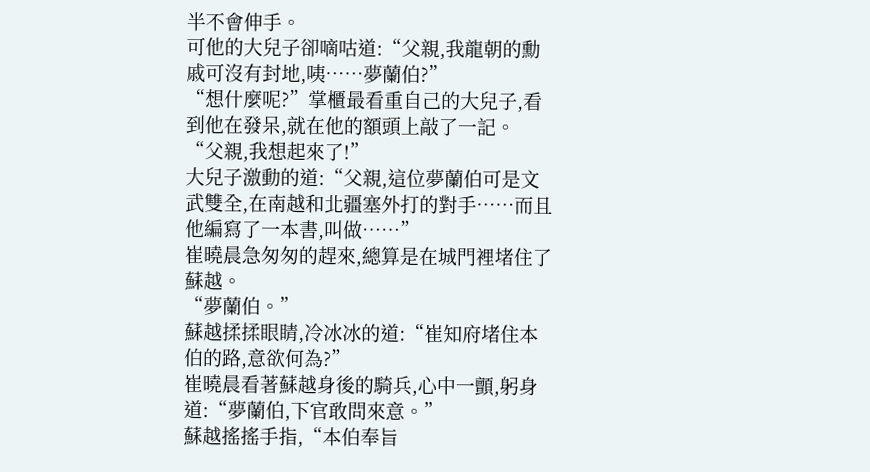半不會伸手。
可他的大兒子卻嘀咕道:“父親,我龍朝的勳戚可沒有封地,咦……夢蘭伯?”
“想什麼呢?”掌櫃最看重自己的大兒子,看到他在發呆,就在他的額頭上敲了一記。
“父親,我想起來了!”
大兒子激動的道:“父親,這位夢蘭伯可是文武雙全,在南越和北疆塞外打的對手……而且他編寫了一本書,叫做……”
崔曉晨急匆匆的趕來,總算是在城門裡堵住了蘇越。
“夢蘭伯。”
蘇越揉揉眼睛,冷冰冰的道:“崔知府堵住本伯的路,意欲何為?”
崔曉晨看著蘇越身後的騎兵,心中一顫,躬身道:“夢蘭伯,下官敢問來意。”
蘇越搖搖手指,“本伯奉旨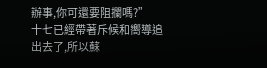辦事,你可還要阻攔嗎?”
十七已經帶著斥候和嚮導追出去了,所以蘇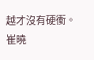越才沒有硬衝。
崔曉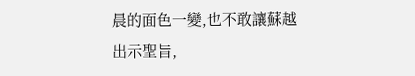晨的面色一變,也不敢讓蘇越出示聖旨,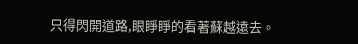只得閃開道路,眼睜睜的看著蘇越遠去。